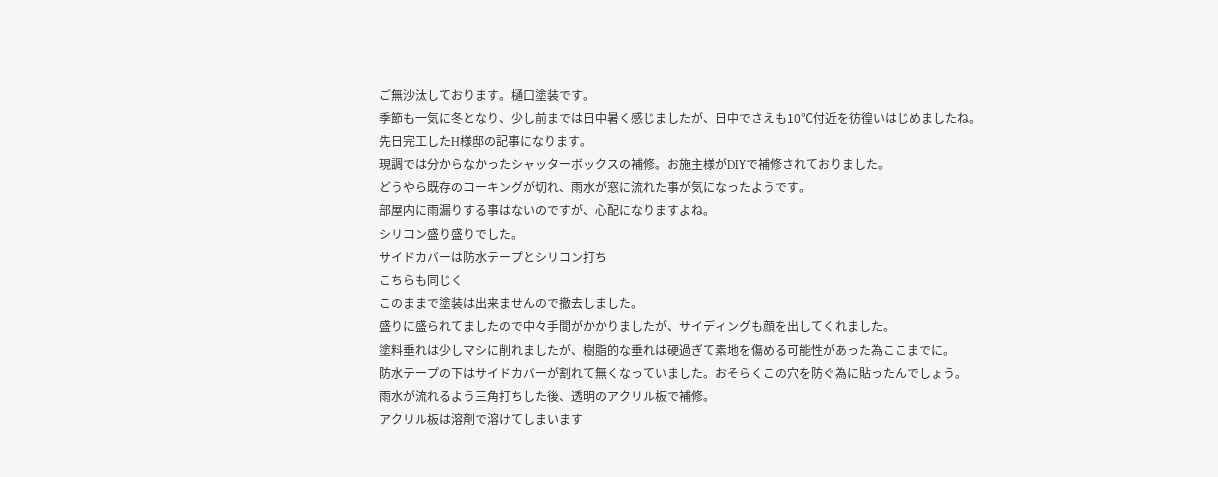ご無沙汰しております。樋口塗装です。
季節も一気に冬となり、少し前までは日中暑く感じましたが、日中でさえも10℃付近を彷徨いはじめましたね。
先日完工したH様邸の記事になります。
現調では分からなかったシャッターボックスの補修。お施主様がDIYで補修されておりました。
どうやら既存のコーキングが切れ、雨水が窓に流れた事が気になったようです。
部屋内に雨漏りする事はないのですが、心配になりますよね。
シリコン盛り盛りでした。
サイドカバーは防水テープとシリコン打ち
こちらも同じく
このままで塗装は出来ませんので撤去しました。
盛りに盛られてましたので中々手間がかかりましたが、サイディングも顔を出してくれました。
塗料垂れは少しマシに削れましたが、樹脂的な垂れは硬過ぎて素地を傷める可能性があった為ここまでに。
防水テープの下はサイドカバーが割れて無くなっていました。おそらくこの穴を防ぐ為に貼ったんでしょう。
雨水が流れるよう三角打ちした後、透明のアクリル板で補修。
アクリル板は溶剤で溶けてしまいます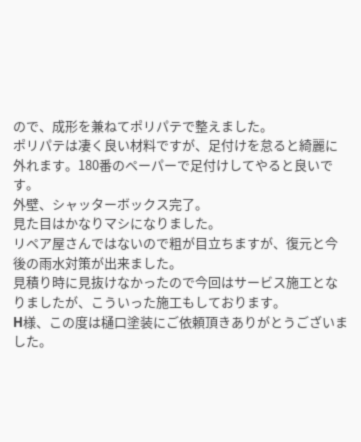ので、成形を兼ねてポリパテで整えました。
ポリパテは凄く良い材料ですが、足付けを怠ると綺麗に外れます。180番のペーパーで足付けしてやると良いです。
外壁、シャッターボックス完了。
見た目はかなりマシになりました。
リペア屋さんではないので粗が目立ちますが、復元と今後の雨水対策が出来ました。
見積り時に見抜けなかったので今回はサービス施工となりましたが、こういった施工もしております。
H様、この度は樋口塗装にご依頼頂きありがとうございました。